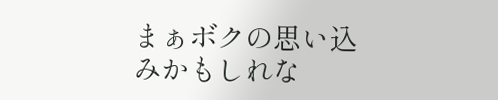まぁボクの思い込みかもしれな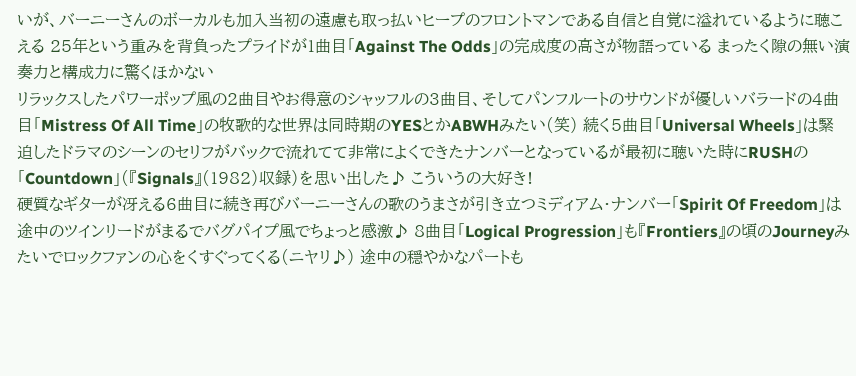いが、バーニーさんのボーカルも加入当初の遠慮も取っ払いヒープのフロントマンである自信と自覚に溢れているように聴こえる 25年という重みを背負ったプライドが1曲目「Against The Odds」の完成度の高さが物語っている まったく隙の無い演奏力と構成力に驚くほかない
リラックスしたパワーポップ風の2曲目やお得意のシャッフルの3曲目、そしてパンフルートのサウンドが優しいバラードの4曲目「Mistress Of All Time」の牧歌的な世界は同時期のYESとかABWHみたい(笑) 続く5曲目「Universal Wheels」は緊迫したドラマのシーンのセリフがバックで流れてて非常によくできたナンバーとなっているが最初に聴いた時にRUSHの「Countdown」(『Signals』(1982)収録)を思い出した♪ こういうの大好き!
硬質なギターが冴える6曲目に続き再びバーニーさんの歌のうまさが引き立つミディアム・ナンバー「Spirit Of Freedom」は途中のツインリードがまるでバグパイプ風でちょっと感激♪ 8曲目「Logical Progression」も『Frontiers』の頃のJourneyみたいでロックファンの心をくすぐってくる(ニヤリ♪) 途中の穏やかなパートも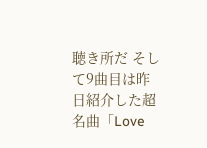聴き所だ そして9曲目は昨日紹介した超名曲「Love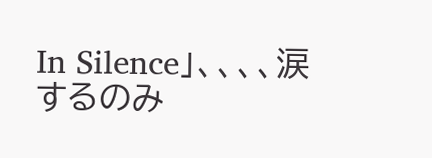In Silence」、、、、涙するのみ